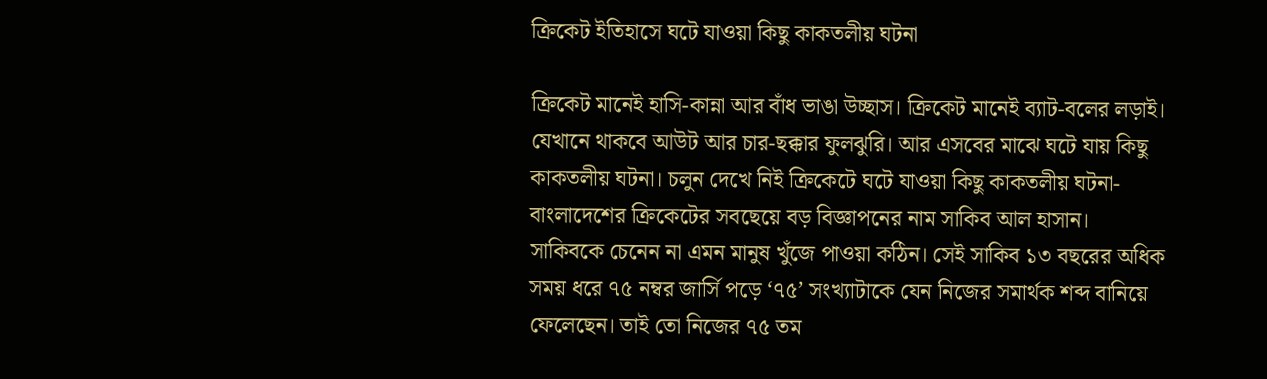ক্রিকেট ইতিহাসে ঘটে যাওয়া কিছু কাকতলীয় ঘটনা

ক্রিকেট মানেই হাসি-কান্না আর বাঁধ ভাঙা উচ্ছাস। ক্রিকেট মানেই ব্যাট-বলের লড়াই। যেখানে থাকবে আউট আর চার-ছক্কার ফুলঝুরি। আর এসবের মাঝে ঘটে যায় কিছু কাকতলীয় ঘটনা। চলুন দেখে নিই ক্রিকেটে ঘটে যাওয়া কিছু কাকতলীয় ঘটনা- বাংলাদেশের ক্রিকেটের সবছেয়ে বড় বিজ্ঞাপনের নাম সাকিব আল হাসান। সাকিবকে চেনেন না এমন মানুষ খুঁজে পাওয়া কঠিন। সেই সাকিব ১৩ বছরের অধিক সময় ধরে ৭৫ নম্বর জার্সি পড়ে ‘৭৫’ সংখ্যাটাকে যেন নিজের সমার্থক শব্দ বানিয়ে ফেলেছেন। তাই তো নিজের ৭৫ তম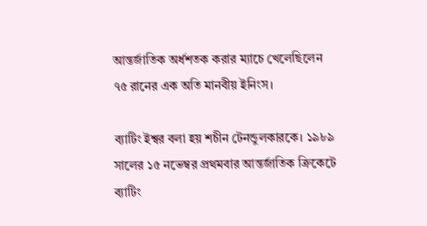আন্তর্জাতিক অর্ধশতক করার ম্যাচে খেলেছিলেন ৭৫ রানের এক অতি মানবীয় ইনিংস।

ব্যাটিং ইশ্বর বলা হয় শচীন টেনন্ডুলকারকে। ১৯৮৯ সালের ১৫ নভেম্বর প্রথমবার আন্তর্জাতিক ক্রিকেটে ব্যাটিং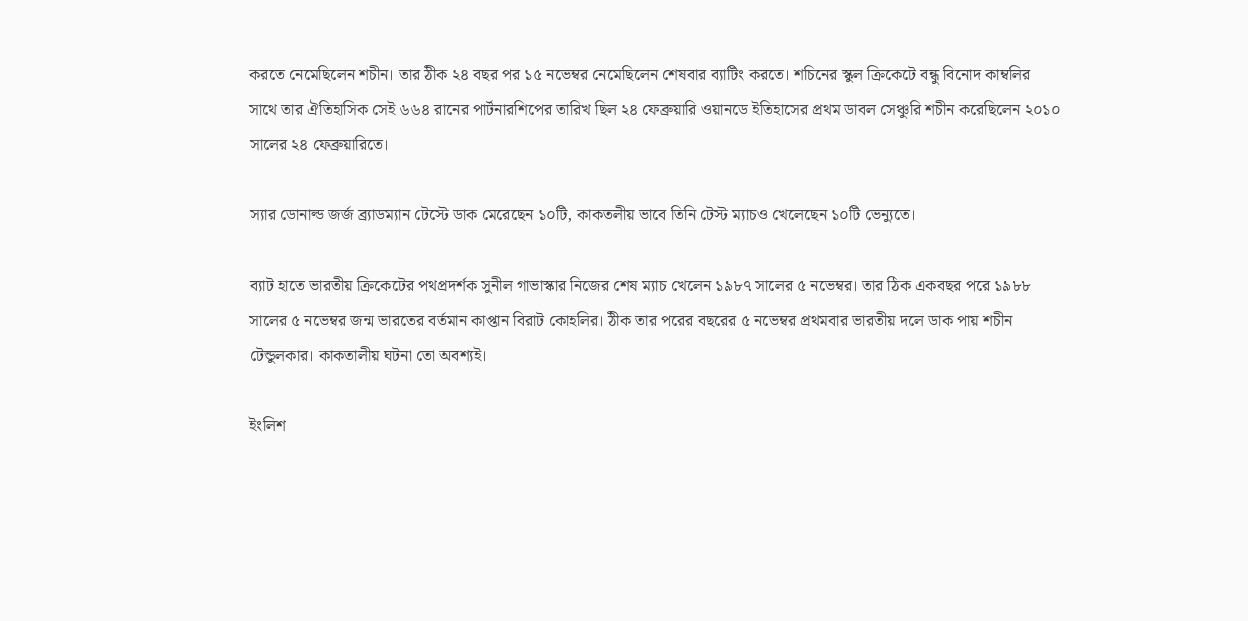করতে নেমেছিলেন শচীন। তার ঠীক ২৪ বছর পর ১৫ নভেম্বর নেমেছিলেন শেষবার ব্যাটিং করতে। শচিনের স্কুল ক্রিকেটে বন্ধু বিনোদ কাম্বলির সাথে তার ঐতিহাসিক সেই ৬৬৪ রানের পার্টনারশিপের তারিখ ছিল ২৪ ফেব্রুয়ারি ওয়ানডে ইতিহাসের প্রথম ডাবল সেঞ্চুরি শচীন করেছিলেন ২০১০ সালের ২৪ ফেব্রুয়ারিতে।

স্যার ডোনাল্ড জর্জ ব্র্যাডম্যান টেস্টে ডাক মেরেছেন ১০টি, কাকতলীয় ভাবে তিনি টেস্ট ম্যাচও খেলেছেন ১০টি ভেন্যুতে।

ব্যাট হাতে ভারতীয় ক্রিকেটের পথপ্রদর্শক সুনীল গাভাস্কার নিজের শেষ ম্যাচ খেলেন ১৯৮৭ সালের ৫ নভেম্বর। তার ঠিক একবছর পরে ১৯৮৮ সালের ৫ নভেম্বর জন্ম ভারতের বর্তমান কাপ্তান বিরাট কোহলির। ঠীক তার পরের বছরের ৫ নভেম্বর প্রথমবার ভারতীয় দলে ডাক পায় শচীন টেন্ডুলকার। কাকতালীয় ঘটনা তো অবশ্যই।

ইংলিশ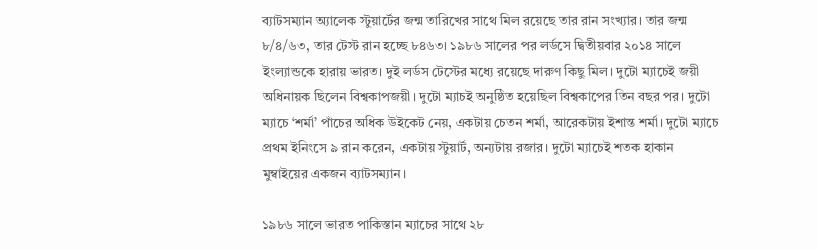ব্যাটসম্যান অ্যালেক স্টুয়ার্টের জন্ম তারিখের সাথে মিল রয়েছে তার রান সংখ্যার। তার জন্ম ৮/৪/৬৩, তার টেস্ট রান হচ্ছে ৮৪৬৩। ১৯৮৬ সালের পর লর্ডসে দ্বিতীয়বার ২০১৪ সালে ইংল্যান্ডকে হারায় ভারত। দুই লর্ডস টেস্টের মধ্যে রয়েছে দারুণ কিছু মিল। দুটো ম্যাচেই জয়ী অধিনায়ক ছিলেন বিশ্বকাপজয়ী। দুটো ম্যাচই অনুষ্ঠিত হয়েছিল বিশ্বকাপের তিন বছর পর। দুটো ম্যাচে ‘শর্মা’ পাঁচের অধিক উইকেট নেয়, একটায় চেতন শর্মা, আরেকটায় ইশান্ত শর্মা। দুটো ম্যাচে প্রথম ইনিংসে ৯ রান করেন, একটায় স্টুয়ার্ট, অন্যটায় রজার। দুটো ম্যাচেই শতক হাকান মুম্বাইয়ের একজন ব্যাটসম্যান।

১৯৮৬ সালে ভারত পাকিস্তান ম্যাচের সাথে ২৮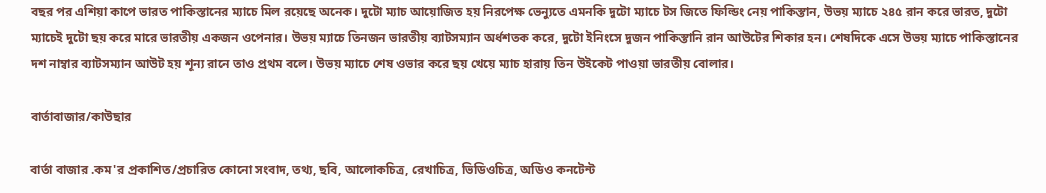বছর পর এশিয়া কাপে ভারত পাকিস্তানের ম্যাচে মিল রয়েছে অনেক। দুটো ম্যাচ আয়োজিত হয় নিরপেক্ষ ভেন্যুতে এমনকি দুটো ম্যাচে টস জিতে ফিল্ডিং নেয় পাকিস্তান, উভয় ম্যাচে ২৪৫ রান করে ভারত, দুটো ম্যাচেই দুটো ছয় করে মারে ভারতীয় একজন ওপেনার। উভয় ম্যাচে তিনজন ভারতীয় ব্যাটসম্যান অর্ধশতক করে, দুটো ইনিংসে দুজন পাকিস্তানি রান আউটের শিকার হন। শেষদিকে এসে উভয় ম্যাচে পাকিস্তানের দশ নাম্বার ব্যাটসম্যান আউট হয় শূন্য রানে তাও প্রথম বলে। উভয় ম্যাচে শেষ ওভার করে ছয় খেয়ে ম্যাচ হারায় তিন উইকেট পাওয়া ভারতীয় বোলার।

বার্তাবাজার/কাউছার

বার্তা বাজার .কম'র প্রকাশিত/প্রচারিত কোনো সংবাদ, তথ্য, ছবি, আলোকচিত্র, রেখাচিত্র, ভিডিওচিত্র, অডিও কনটেন্ট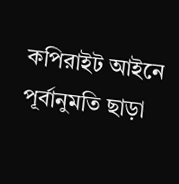কপিরাইট আইনে পূর্বানুমতি ছাড়া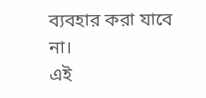ব্যবহার করা যাবে না।
এই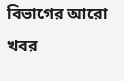বিভাগের আরো খবর